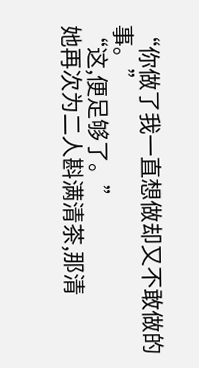“你做了我一直想做却又不敢做的事。”
“这,便足够了。”
她再次为二人斟满清茶,那清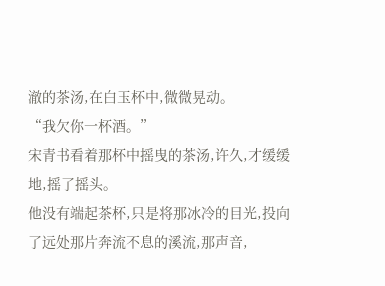澈的茶汤,在白玉杯中,微微晃动。
“我欠你一杯酒。”
宋青书看着那杯中摇曳的茶汤,许久,才缓缓地,摇了摇头。
他没有端起茶杯,只是将那冰冷的目光,投向了远处那片奔流不息的溪流,那声音,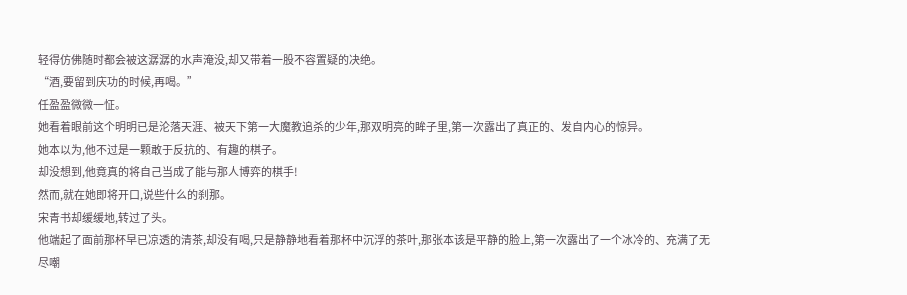轻得仿佛随时都会被这潺潺的水声淹没,却又带着一股不容置疑的决绝。
“酒,要留到庆功的时候,再喝。”
任盈盈微微一怔。
她看着眼前这个明明已是沦落天涯、被天下第一大魔教追杀的少年,那双明亮的眸子里,第一次露出了真正的、发自内心的惊异。
她本以为,他不过是一颗敢于反抗的、有趣的棋子。
却没想到,他竟真的将自己当成了能与那人博弈的棋手!
然而,就在她即将开口,说些什么的刹那。
宋青书却缓缓地,转过了头。
他端起了面前那杯早已凉透的清茶,却没有喝,只是静静地看着那杯中沉浮的茶叶,那张本该是平静的脸上,第一次露出了一个冰冷的、充满了无尽嘲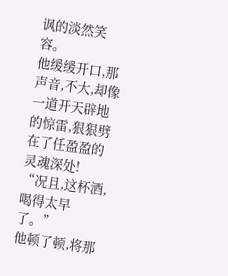讽的淡然笑容。
他缓缓开口,那声音,不大,却像一道开天辟地的惊雷,狠狠劈在了任盈盈的灵魂深处!
“况且,这杯酒,喝得太早了。”
他顿了顿,将那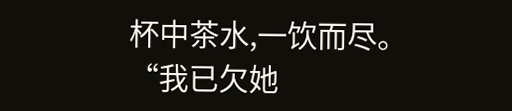杯中茶水,一饮而尽。
“我已欠她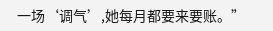一场‘调气’,她每月都要来要账。”